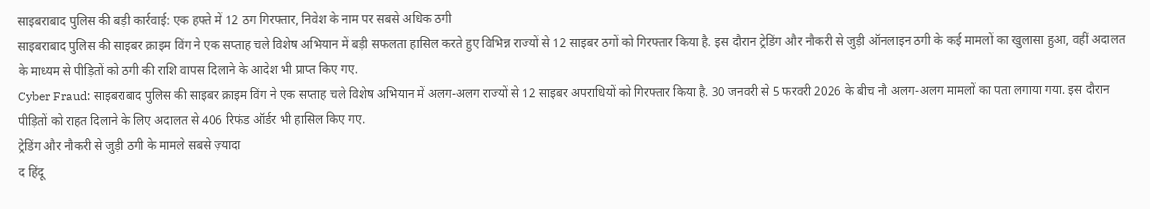साइबराबाद पुलिस की बड़ी कार्रवाई: एक हफ्ते में 12 ठग गिरफ्तार, निवेश के नाम पर सबसे अधिक ठगी
साइबराबाद पुलिस की साइबर क्राइम विंग ने एक सप्ताह चले विशेष अभियान में बड़ी सफलता हासिल करते हुए विभिन्न राज्यों से 12 साइबर ठगों को गिरफ्तार किया है. इस दौरान ट्रेडिंग और नौकरी से जुड़ी ऑनलाइन ठगी के कई मामलों का खुलासा हुआ, वहीं अदालत के माध्यम से पीड़ितों को ठगी की राशि वापस दिलाने के आदेश भी प्राप्त किए गए.
Cyber Fraud: साइबराबाद पुलिस की साइबर क्राइम विंग ने एक सप्ताह चले विशेष अभियान में अलग-अलग राज्यों से 12 साइबर अपराधियों को गिरफ्तार किया है. 30 जनवरी से 5 फरवरी 2026 के बीच नौ अलग-अलग मामलों का पता लगाया गया. इस दौरान पीड़ितों को राहत दिलाने के लिए अदालत से 406 रिफंड ऑर्डर भी हासिल किए गए.
ट्रेडिंग और नौकरी से जुड़ी ठगी के मामले सबसे ज़्यादा
द हिंदू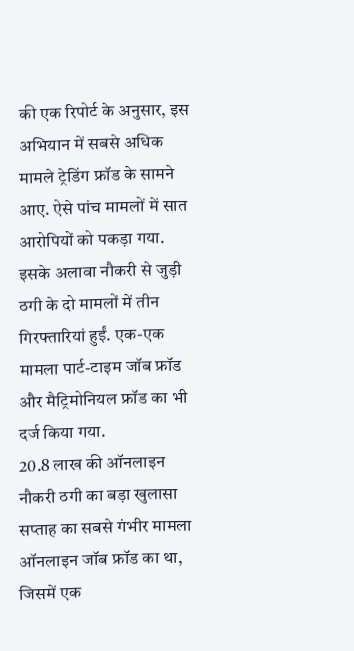की एक रिपोर्ट के अनुसार, इस अभियान में सबसे अधिक मामले ट्रेडिंग फ्रॉड के सामने आए. ऐसे पांच मामलों में सात आरोपियों को पकड़ा गया. इसके अलावा नौकरी से जुड़ी ठगी के दो मामलों में तीन गिरफ्तारियां हुईं. एक-एक मामला पार्ट-टाइम जॉब फ्रॉड और मैट्रिमोनियल फ्रॉड का भी दर्ज किया गया.
20.8 लाख की ऑनलाइन नौकरी ठगी का बड़ा खुलासा
सप्ताह का सबसे गंभीर मामला ऑनलाइन जॉब फ्रॉड का था, जिसमें एक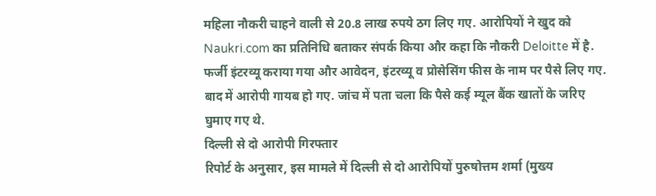महिला नौकरी चाहने वाली से 20.8 लाख रुपये ठग लिए गए. आरोपियों ने खुद को Naukri.com का प्रतिनिधि बताकर संपर्क किया और कहा कि नौकरी Deloitte में है. फर्जी इंटरव्यू कराया गया और आवेदन, इंटरव्यू व प्रोसेसिंग फीस के नाम पर पैसे लिए गए. बाद में आरोपी गायब हो गए. जांच में पता चला कि पैसे कई म्यूल बैंक खातों के जरिए घुमाए गए थे.
दिल्ली से दो आरोपी गिरफ्तार
रिपोर्ट के अनुसार, इस मामले में दिल्ली से दो आरोपियों पुरुषोत्तम शर्मा (मुख्य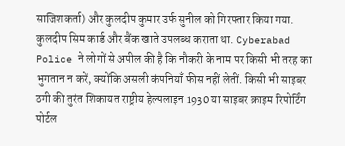साजिशकर्ता) और कुलदीप कुमार उर्फ सुनील को गिरफ्तार किया गया. कुलदीप सिम कार्ड और बैंक खाते उपलब्ध कराता था. Cyberabad Police ने लोगों से अपील की है कि नौकरी के नाम पर किसी भी तरह का भुगतान न करें, क्योंकि असली कंपनियाँ फीस नहीं लेतीं. किसी भी साइबर ठगी की तुरंत शिकायत राष्ट्रीय हेल्पलाइन 1930 या साइबर क्राइम रिपोर्टिंग पोर्टल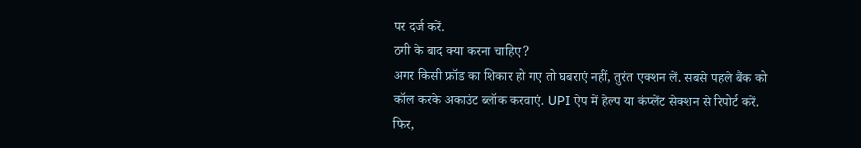पर दर्ज करें.
ठगी के बाद क्या करना चाहिए?
अगर किसी फ्रॉड का शिकार हो गए तो घबराएं नहीं, तुरंत एक्शन लें. सबसे पहले बैंक को कॉल करके अकाउंट ब्लॉक करवाएं. UPI ऐप में हेल्प या कंप्लेंट सेक्शन से रिपोर्ट करें. फिर,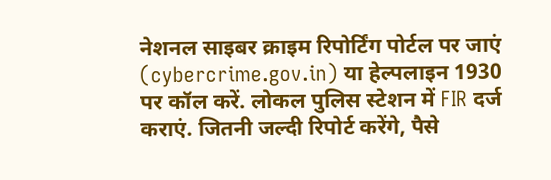नेशनल साइबर क्राइम रिपोर्टिंग पोर्टल पर जाएं (cybercrime.gov.in) या हेल्पलाइन 1930 पर कॉल करें. लोकल पुलिस स्टेशन में FIR दर्ज कराएं. जितनी जल्दी रिपोर्ट करेंगे, पैसे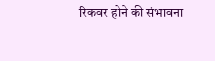रिकवर होने की संभावना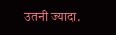उतनी ज्यादा.